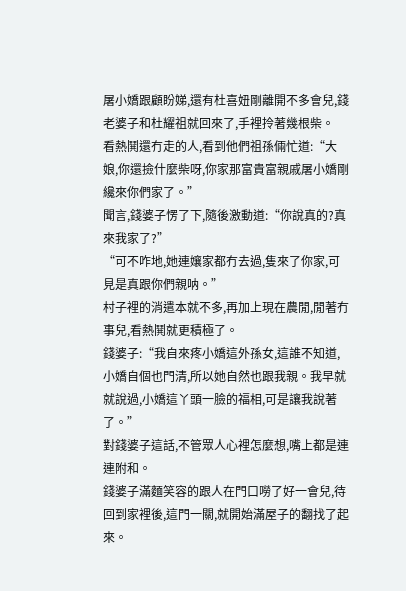屠小嬌跟顧盼娣,還有杜喜妞剛離開不多會兒,錢老婆子和杜耀祖就回來了,手裡拎著幾根柴。
看熱鬨還冇走的人,看到他們祖孫倆忙道:“大娘,你還撿什麼柴呀,你家那富貴富親戚屠小嬌剛纔來你們家了。”
聞言,錢婆子愣了下,隨後激動道:“你說真的?真來我家了?”
“可不咋地,她連孃家都冇去過,隻來了你家,可見是真跟你們親呐。”
村子裡的消遣本就不多,再加上現在農閒,閒著冇事兒,看熱鬨就更積極了。
錢婆子:“我自來疼小嬌這外孫女,這誰不知道,小嬌自個也門清,所以她自然也跟我親。我早就就說過,小嬌這丫頭一臉的福相,可是讓我說著了。”
對錢婆子這話,不管眾人心裡怎麼想,嘴上都是連連附和。
錢婆子滿麵笑容的跟人在門口嘮了好一會兒,待回到家裡後,這門一關,就開始滿屋子的翻找了起來。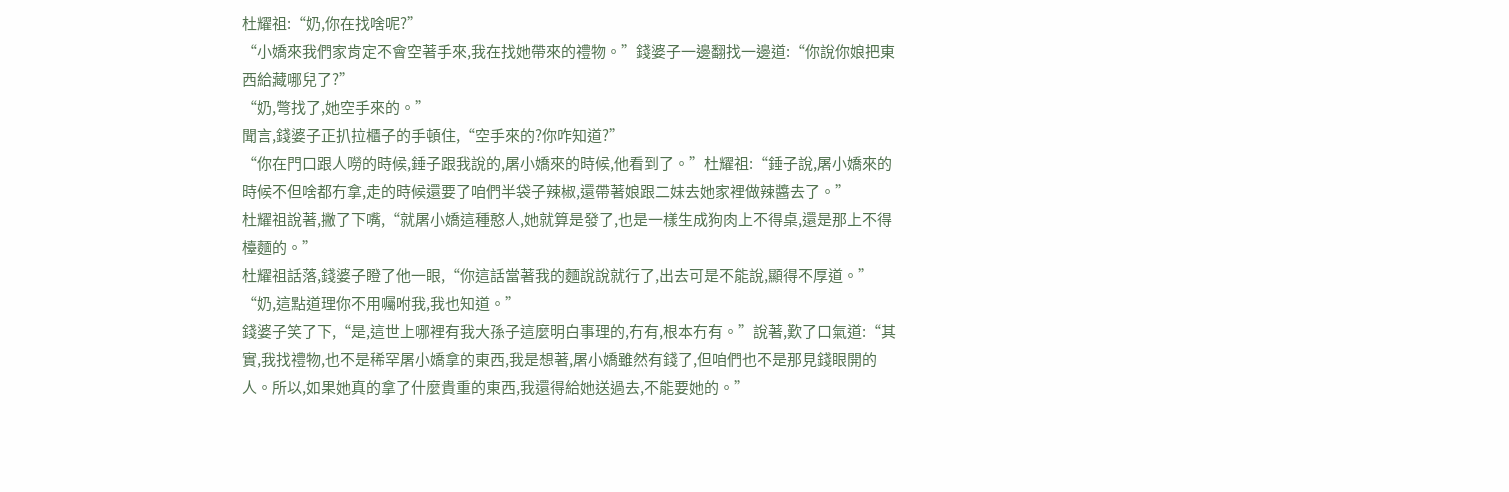杜耀祖:“奶,你在找啥呢?”
“小嬌來我們家肯定不會空著手來,我在找她帶來的禮物。”錢婆子一邊翻找一邊道:“你說你娘把東西給藏哪兒了?”
“奶,彆找了,她空手來的。”
聞言,錢婆子正扒拉櫃子的手頓住,“空手來的?你咋知道?”
“你在門口跟人嘮的時候,錘子跟我說的,屠小嬌來的時候,他看到了。”杜耀祖:“錘子說,屠小嬌來的時候不但啥都冇拿,走的時候還要了咱們半袋子辣椒,還帶著娘跟二妹去她家裡做辣醬去了。”
杜耀祖說著,撇了下嘴,“就屠小嬌這種憨人,她就算是發了,也是一樣生成狗肉上不得桌,還是那上不得檯麵的。”
杜耀祖話落,錢婆子瞪了他一眼,“你這話當著我的麵說說就行了,出去可是不能說,顯得不厚道。”
“奶,這點道理你不用囑咐我,我也知道。”
錢婆子笑了下,“是,這世上哪裡有我大孫子這麼明白事理的,冇有,根本冇有。”說著,歎了口氣道:“其實,我找禮物,也不是稀罕屠小嬌拿的東西,我是想著,屠小嬌雖然有錢了,但咱們也不是那見錢眼開的人。所以,如果她真的拿了什麼貴重的東西,我還得給她送過去,不能要她的。”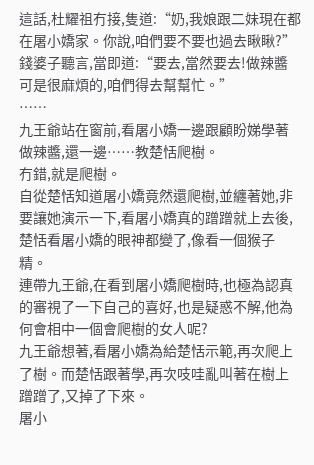這話,杜耀祖冇接,隻道:“奶,我娘跟二妹現在都在屠小嬌家。你說,咱們要不要也過去瞅瞅?”
錢婆子聽言,當即道:“要去,當然要去!做辣醬可是很麻煩的,咱們得去幫幫忙。”
……
九王爺站在窗前,看屠小嬌一邊跟顧盼娣學著做辣醬,還一邊……教楚恬爬樹。
冇錯,就是爬樹。
自從楚恬知道屠小嬌竟然還爬樹,並纏著她,非要讓她演示一下,看屠小嬌真的蹭蹭就上去後,楚恬看屠小嬌的眼神都變了,像看一個猴子精。
連帶九王爺,在看到屠小嬌爬樹時,也極為認真的審視了一下自己的喜好,也是疑惑不解,他為何會相中一個會爬樹的女人呢?
九王爺想著,看屠小嬌為給楚恬示範,再次爬上了樹。而楚恬跟著學,再次吱哇亂叫著在樹上蹭蹭了,又掉了下來。
屠小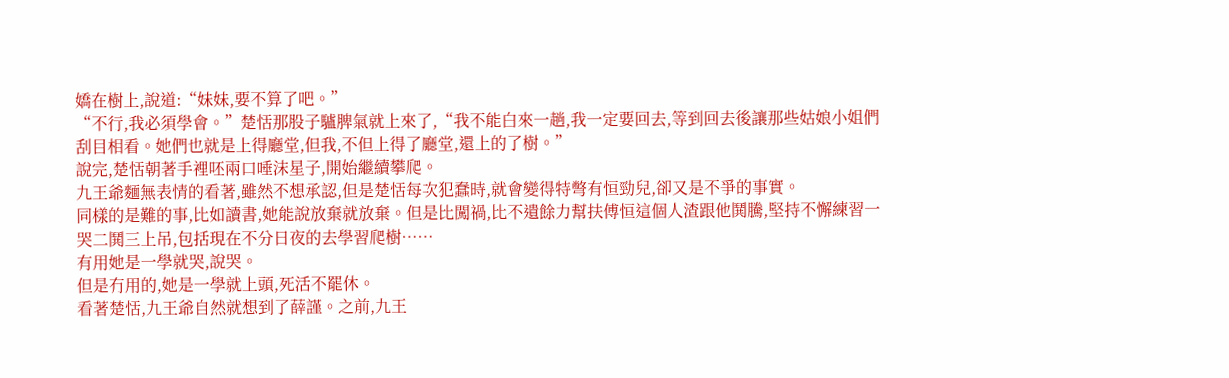嬌在樹上,說道:“妹妹,要不算了吧。”
“不行,我必須學會。”楚恬那股子驢脾氣就上來了,“我不能白來一趟,我一定要回去,等到回去後讓那些姑娘小姐們刮目相看。她們也就是上得廳堂,但我,不但上得了廳堂,還上的了樹。”
說完,楚恬朝著手裡呸兩口唾沫星子,開始繼續攀爬。
九王爺麵無表情的看著,雖然不想承認,但是楚恬每次犯蠢時,就會變得特彆有恒勁兒,卻又是不爭的事實。
同樣的是難的事,比如讀書,她能說放棄就放棄。但是比闖禍,比不遺餘力幫扶傅恒這個人渣跟他鬨騰,堅持不懈練習一哭二鬨三上吊,包括現在不分日夜的去學習爬樹……
有用她是一學就哭,說哭。
但是冇用的,她是一學就上頭,死活不罷休。
看著楚恬,九王爺自然就想到了薛謹。之前,九王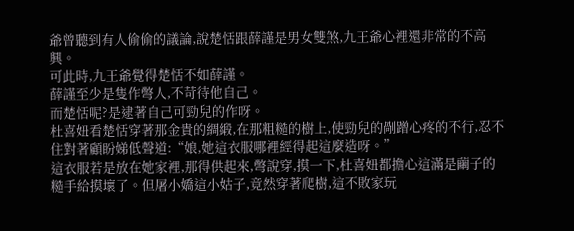爺曾聽到有人偷偷的議論,說楚恬跟薛謹是男女雙煞,九王爺心裡還非常的不高興。
可此時,九王爺覺得楚恬不如薛謹。
薛謹至少是隻作彆人,不苛待他自己。
而楚恬呢?是逮著自己可勁兒的作呀。
杜喜妞看楚恬穿著那金貴的綢緞,在那粗糙的樹上,使勁兒的剮蹭心疼的不行,忍不住對著顧盼娣低聲道:“娘,她這衣服哪裡經得起這麼造呀。”
這衣服若是放在她家裡,那得供起來,彆說穿,摸一下,杜喜妞都擔心這滿是繭子的糙手給摸壞了。但屠小嬌這小姑子,竟然穿著爬樹,這不敗家玩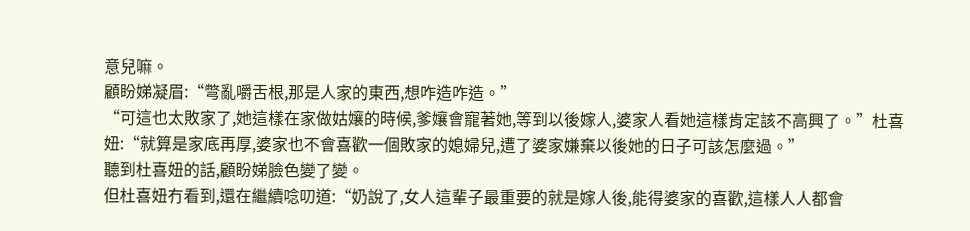意兒嘛。
顧盼娣凝眉:“彆亂嚼舌根,那是人家的東西,想咋造咋造。”
“可這也太敗家了,她這樣在家做姑孃的時候,爹孃會寵著她,等到以後嫁人,婆家人看她這樣肯定該不高興了。”杜喜妞:“就算是家底再厚,婆家也不會喜歡一個敗家的媳婦兒,遭了婆家嫌棄以後她的日子可該怎麼過。”
聽到杜喜妞的話,顧盼娣臉色變了變。
但杜喜妞冇看到,還在繼續唸叨道:“奶說了,女人這輩子最重要的就是嫁人後,能得婆家的喜歡,這樣人人都會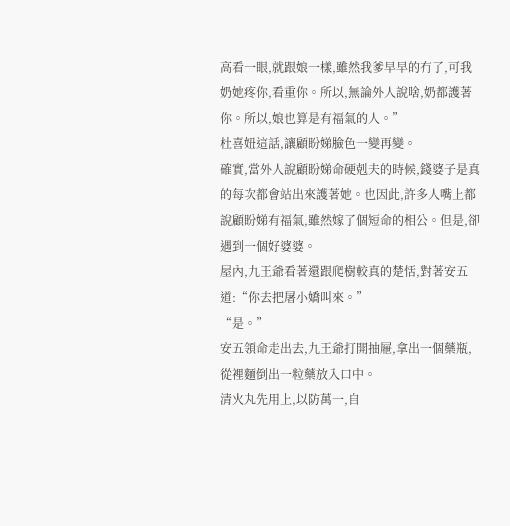高看一眼,就跟娘一樣,雖然我爹早早的冇了,可我奶她疼你,看重你。所以,無論外人說啥,奶都護著你。所以,娘也算是有福氣的人。”
杜喜妞這話,讓顧盼娣臉色一變再變。
確實,當外人說顧盼娣命硬剋夫的時候,錢婆子是真的每次都會站出來護著她。也因此,許多人嘴上都說顧盼娣有福氣,雖然嫁了個短命的相公。但是,卻遇到一個好婆婆。
屋內,九王爺看著還跟爬樹較真的楚恬,對著安五道:“你去把屠小嬌叫來。”
“是。”
安五領命走出去,九王爺打開抽屜,拿出一個藥瓶,從裡麵倒出一粒藥放入口中。
清火丸先用上,以防萬一,自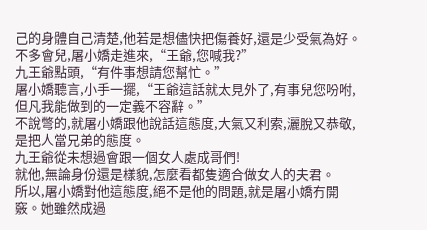己的身體自己清楚,他若是想儘快把傷養好,還是少受氣為好。
不多會兒,屠小嬌走進來,“王爺,您喊我?”
九王爺點頭,“有件事想請您幫忙。”
屠小嬌聽言,小手一擺,“王爺這話就太見外了,有事兒您吩咐,但凡我能做到的一定義不容辭。”
不說彆的,就屠小嬌跟他說話這態度,大氣又利索,灑脫又恭敬,是把人當兄弟的態度。
九王爺從未想過會跟一個女人處成哥們!
就他,無論身份還是樣貌,怎麼看都隻適合做女人的夫君。
所以,屠小嬌對他這態度,絕不是他的問題,就是屠小嬌冇開竅。她雖然成過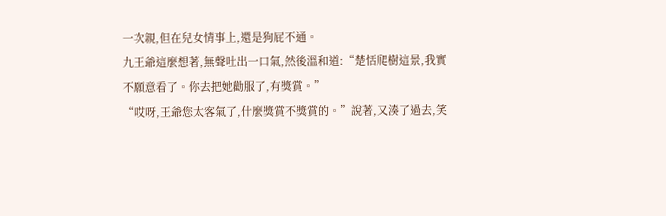一次親,但在兒女情事上,還是狗屁不通。
九王爺這麼想著,無聲吐出一口氣,然後溫和道:“楚恬爬樹這景,我實不願意看了。你去把她勸服了,有獎賞。”
“哎呀,王爺您太客氣了,什麼獎賞不獎賞的。”說著,又湊了過去,笑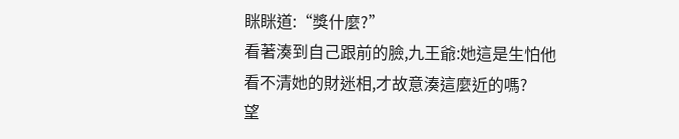眯眯道:“獎什麼?”
看著湊到自己跟前的臉,九王爺:她這是生怕他看不清她的財迷相,才故意湊這麼近的嗎?
望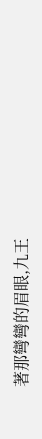著那彎彎的眉眼,九王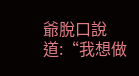爺脫口說道:“我想做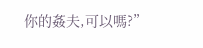你的姦夫,可以嗎?”